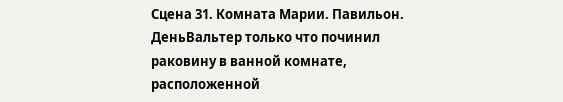Сцена 31. Комната Марии. Павильон. ДеньВальтер только что починил раковину в ванной комнате, расположенной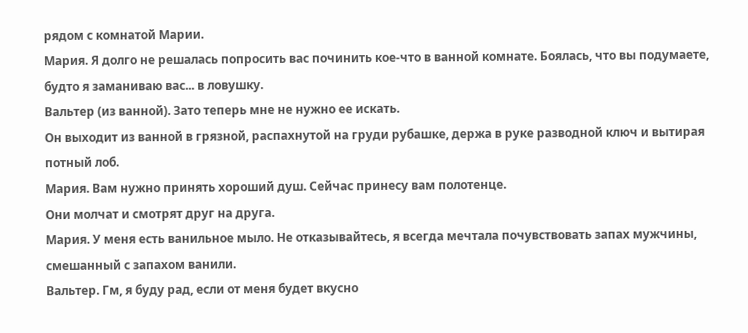рядом с комнатой Марии.
Мария. Я долго не решалась попросить вас починить кое-что в ванной комнате. Боялась, что вы подумаете, будто я заманиваю вас... в ловушку.
Вальтер (из ванной). Зато теперь мне не нужно ее искать.
Он выходит из ванной в грязной, распахнутой на груди рубашке, держа в руке разводной ключ и вытирая потный лоб.
Мария. Вам нужно принять хороший душ. Сейчас принесу вам полотенце.
Они молчат и смотрят друг на друга.
Мария. У меня есть ванильное мыло. Не отказывайтесь, я всегда мечтала почувствовать запах мужчины, смешанный с запахом ванили.
Вальтер. Гм, я буду рад, если от меня будет вкусно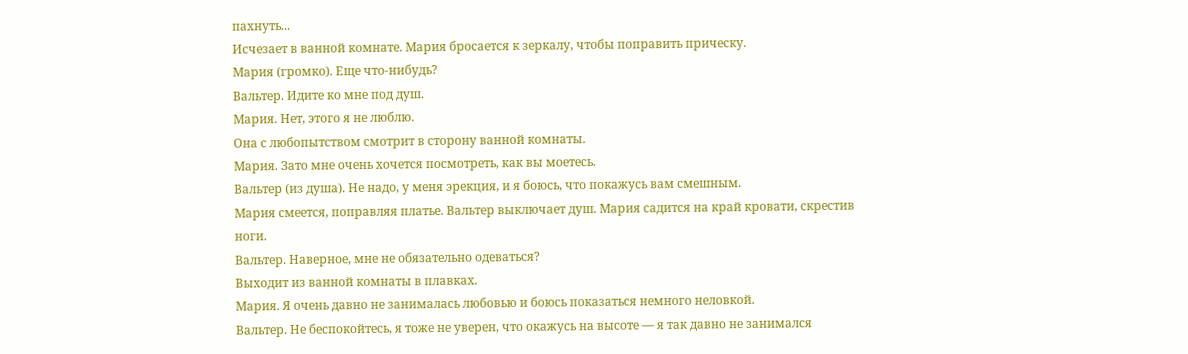пахнуть...
Исчезает в ванной комнате. Мария бросается к зеркалу, чтобы поправить прическу.
Мария (громко). Еще что-нибудь?
Вальтер. Идите ко мне под душ.
Мария. Нет, этого я не люблю.
Она с любопытством смотрит в сторону ванной комнаты.
Мария. Зато мне очень хочется посмотреть, как вы моетесь.
Вальтер (из душа). Не надо, у меня эрекция, и я боюсь, что покажусь вам смешным.
Мария смеется, поправляя платье. Вальтер выключает душ. Мария садится на край кровати, скрестив ноги.
Вальтер. Наверное, мне не обязательно одеваться?
Выходит из ванной комнаты в плавках.
Мария. Я очень давно не занималась любовью и боюсь показаться немного неловкой.
Вальтер. Не беспокойтесь, я тоже не уверен, что окажусь на высоте — я так давно не занимался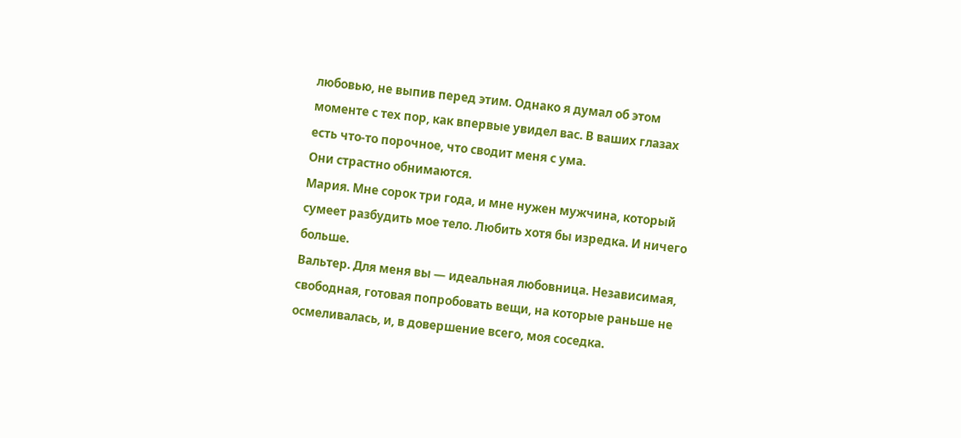любовью, не выпив перед этим. Однако я думал об этом моменте с тех пор, как впервые увидел вас. В ваших глазах есть что-то порочное, что сводит меня с ума.
Они страстно обнимаются.
Мария. Мне сорок три года, и мне нужен мужчина, который сумеет разбудить мое тело. Любить хотя бы изредка. И ничего больше.
Вальтер. Для меня вы — идеальная любовница. Независимая, свободная, готовая попробовать вещи, на которые раньше не осмеливалась, и, в довершение всего, моя соседка.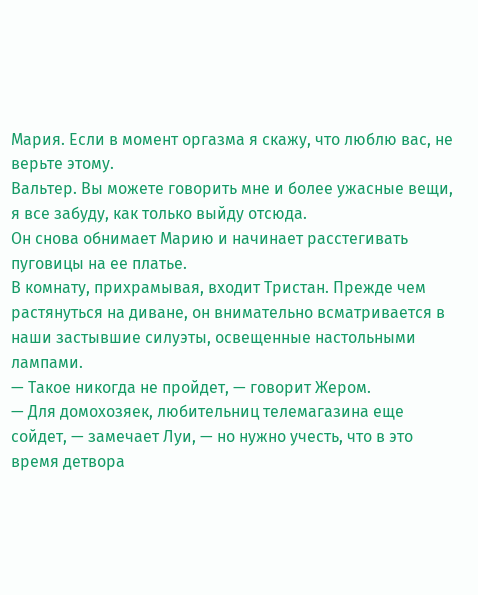Мария. Если в момент оргазма я скажу, что люблю вас, не верьте этому.
Вальтер. Вы можете говорить мне и более ужасные вещи, я все забуду, как только выйду отсюда.
Он снова обнимает Марию и начинает расстегивать пуговицы на ее платье.
В комнату, прихрамывая, входит Тристан. Прежде чем растянуться на диване, он внимательно всматривается в наши застывшие силуэты, освещенные настольными лампами.
— Такое никогда не пройдет, — говорит Жером.
— Для домохозяек, любительниц телемагазина еще сойдет, — замечает Луи, — но нужно учесть, что в это время детвора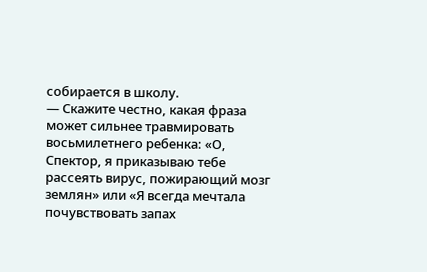собирается в школу.
— Скажите честно, какая фраза может сильнее травмировать восьмилетнего ребенка: «О, Спектор, я приказываю тебе рассеять вирус, пожирающий мозг землян» или «Я всегда мечтала почувствовать запах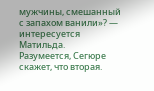мужчины, смешанный с запахом ванили»? — интересуется Матильда.
Разумеется, Сегюре скажет, что вторая.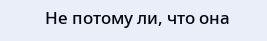Не потому ли, что она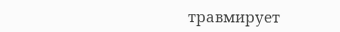травмирует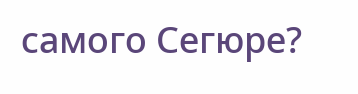самого Сегюре?